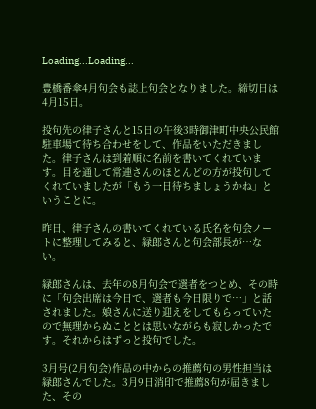Loading...Loading...

豊橋番傘4月句会も誌上句会となりました。締切日は4月15日。

投句先の律子さんと15日の午後3時御津町中央公民館駐車場て待ち合わせをして、作品をいただきました。律子さんは到着順に名前を書いてくれています。目を通して常連さんのほとんどの方が投句してくれていましたが「もう一日待ちましょうかね」ということに。

昨日、律子さんの書いてくれている氏名を句会ノートに整理してみると、緑郎さんと句会部長が…ない。

緑郎さんは、去年の8月句会で選者をつとめ、その時に「句会出席は今日で、選者も今日限りで…」と話されました。娘さんに送り迎えをしてもらっていたので無理からぬこととは思いながらも寂しかったです。それからはずっと投句でした。

3月号(2月句会)作品の中からの推薦句の男性担当は緑郎さんでした。3月9日消印で推薦8句が届きました、その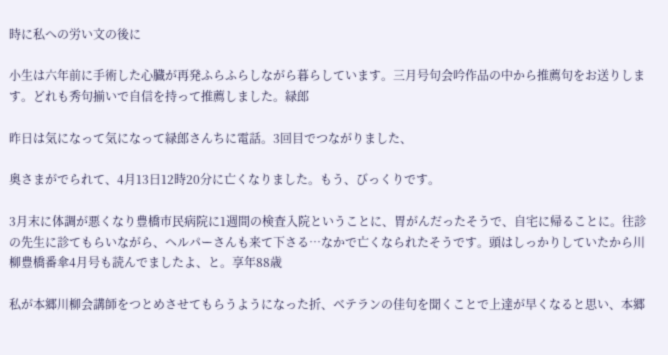時に私への労い文の後に

小生は六年前に手術した心臓が再発ふらふらしながら暮らしています。三月号句会吟作品の中から推薦句をお送りします。どれも秀句揃いで自信を持って推薦しました。緑郎

昨日は気になって気になって緑郎さんちに電話。3回目でつながりました、

奥さまがでられて、4月13日12時20分に亡くなりました。もう、びっくりです。

3月末に体調が悪くなり豊橋市民病院に1週間の検査入院ということに、胃がんだったそうで、自宅に帰ることに。往診の先生に診てもらいながら、ヘルパーさんも来て下さる…なかで亡くなられたそうです。頭はしっかりしていたから川柳豊橋番傘4月号も読んでましたよ、と。享年88歳

私が本郷川柳会講師をつとめさせてもらうようになった折、ベテランの佳句を聞くことで上達が早くなると思い、本郷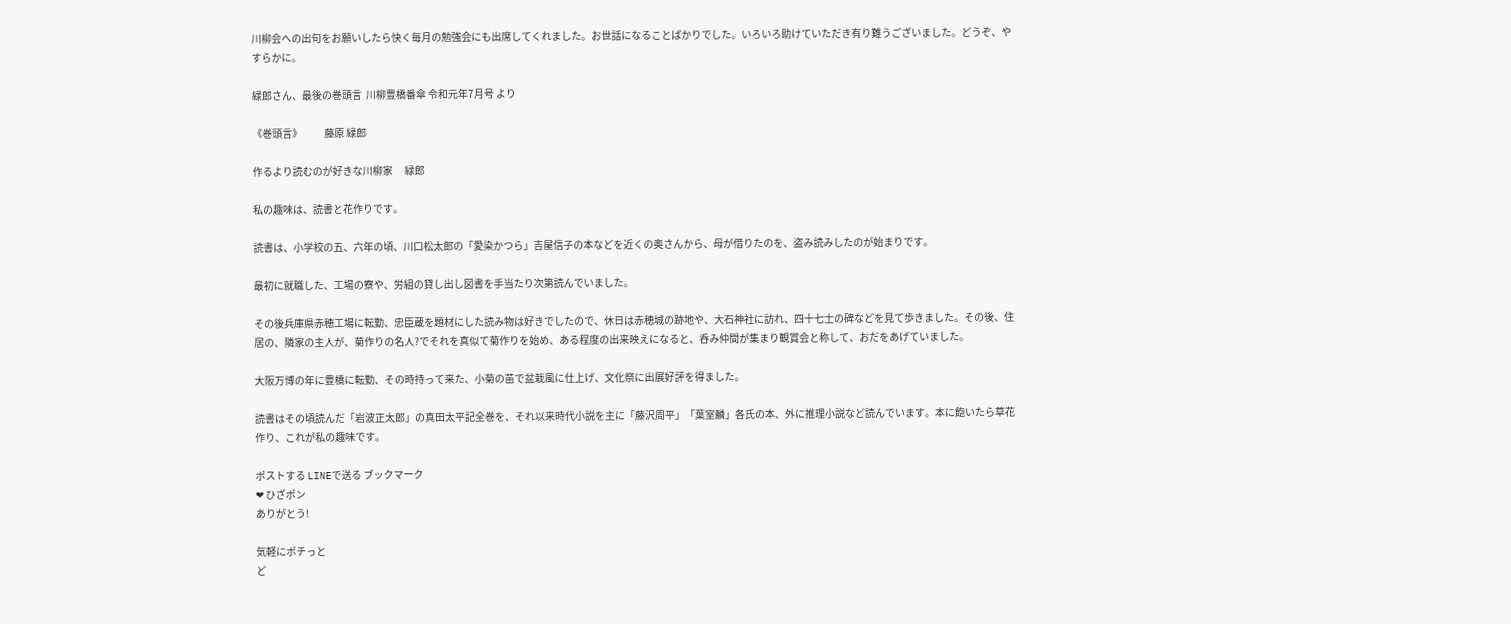川柳会への出句をお願いしたら快く毎月の勉強会にも出席してくれました。お世話になることばかりでした。いろいろ助けていただき有り難うございました。どうぞ、やすらかに。

緑郎さん、最後の巻頭言  川柳豊橋番傘 令和元年7月号 より

《巻頭言》           藤原 緑郎

作るより読むのが好きな川柳家      緑郎

私の趣味は、読書と花作りです。

読書は、小学校の五、六年の頃、川口松太郎の「愛染かつら」吉屋信子の本などを近くの奥さんから、母が借りたのを、盗み読みしたのが始まりです。

最初に就職した、工場の寮や、労組の貸し出し図書を手当たり次第読んでいました。

その後兵庫県赤穂工場に転勤、忠臣蔵を題材にした読み物は好きでしたので、休日は赤穂城の跡地や、大石神社に訪れ、四十七士の碑などを見て歩きました。その後、住居の、隣家の主人が、菊作りの名人?でそれを真似て菊作りを始め、ある程度の出来映えになると、呑み仲間が集まり観賞会と称して、おだをあげていました。

大阪万博の年に豊橋に転勤、その時持って来た、小菊の苗で盆栽風に仕上げ、文化祭に出展好評を得ました。

読書はその頃読んだ「岩波正太郎」の真田太平記全巻を、それ以来時代小説を主に「藤沢周平」「葉室麟」各氏の本、外に推理小説など読んでいます。本に飽いたら草花作り、これが私の趣味です。

ポストする LINEで送る ブックマーク
❤ ひざポン
ありがとう!

気軽にポチっと
ど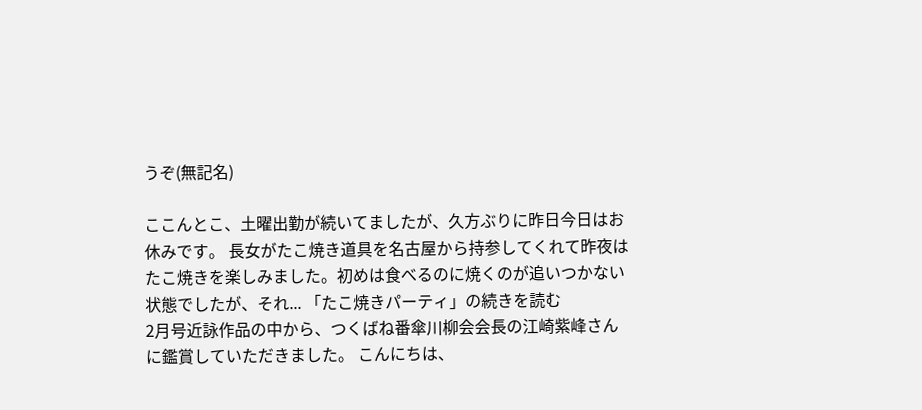うぞ(無記名)

ここんとこ、土曜出勤が続いてましたが、久方ぶりに昨日今日はお休みです。 長女がたこ焼き道具を名古屋から持参してくれて昨夜はたこ焼きを楽しみました。初めは食べるのに焼くのが追いつかない状態でしたが、それ... 「たこ焼きパーティ」の続きを読む
2月号近詠作品の中から、つくばね番傘川柳会会長の江崎紫峰さんに鑑賞していただきました。 こんにちは、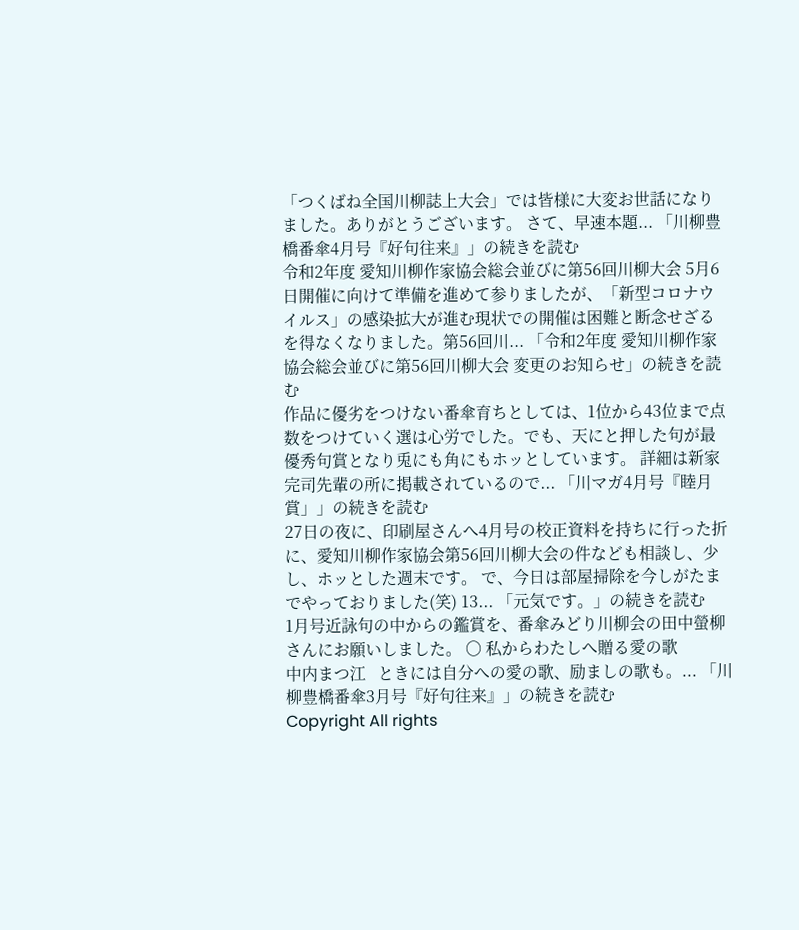「つくばね全国川柳誌上大会」では皆様に大変お世話になりました。ありがとうございます。 さて、早速本題... 「川柳豊橋番傘4月号『好句往来』」の続きを読む
令和2年度 愛知川柳作家協会総会並びに第56回川柳大会 5月6日開催に向けて準備を進めて参りましたが、「新型コロナウイルス」の感染拡大が進む現状での開催は困難と断念せざるを得なくなりました。第56回川... 「令和2年度 愛知川柳作家協会総会並びに第56回川柳大会 変更のお知らせ」の続きを読む
作品に優劣をつけない番傘育ちとしては、1位から43位まで点数をつけていく選は心労でした。でも、天にと押した句が最優秀句賞となり兎にも角にもホッとしています。 詳細は新家完司先輩の所に掲載されているので... 「川マガ4月号『睦月賞」」の続きを読む
27日の夜に、印刷屋さんへ4月号の校正資料を持ちに行った折に、愛知川柳作家協会第56回川柳大会の件なども相談し、少し、ホッとした週末です。 で、今日は部屋掃除を今しがたまでやっておりました(笑) 13... 「元気です。」の続きを読む
1月号近詠句の中からの鑑賞を、番傘みどり川柳会の田中螢柳さんにお願いしました。 〇 私からわたしへ贈る愛の歌                   中内まつ江   ときには自分への愛の歌、励ましの歌も。... 「川柳豊橋番傘3月号『好句往来』」の続きを読む
Copyright All rights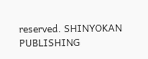reserved. SHINYOKAN PUBLISHING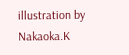illustration by Nakaoka.K